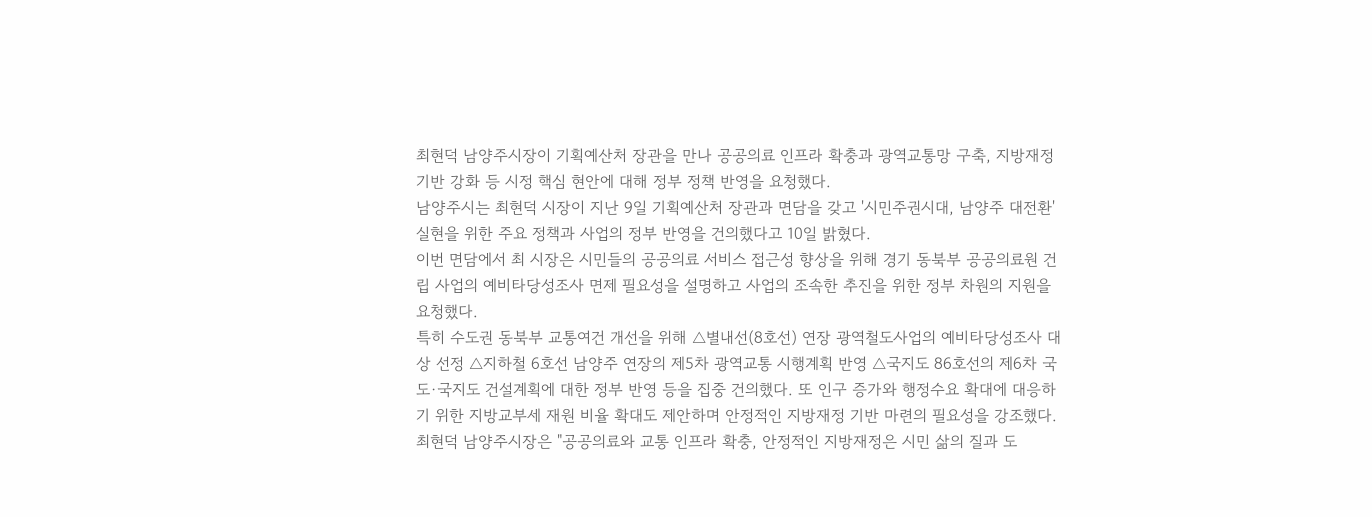최현덕 남양주시장이 기획예산처 장관을 만나 공공의료 인프라 확충과 광역교통망 구축, 지방재정 기반 강화 등 시정 핵심 현안에 대해 정부 정책 반영을 요청했다.
남양주시는 최현덕 시장이 지난 9일 기획예산처 장관과 면담을 갖고 '시민주권시대, 남양주 대전환' 실현을 위한 주요 정책과 사업의 정부 반영을 건의했다고 10일 밝혔다.
이번 면담에서 최 시장은 시민들의 공공의료 서비스 접근성 향상을 위해 경기 동북부 공공의료원 건립 사업의 예비타당성조사 면제 필요성을 설명하고 사업의 조속한 추진을 위한 정부 차원의 지원을 요청했다.
특히 수도권 동북부 교통여건 개선을 위해 △별내선(8호선) 연장 광역철도사업의 예비타당성조사 대상 선정 △지하철 6호선 남양주 연장의 제5차 광역교통 시행계획 반영 △국지도 86호선의 제6차 국도·국지도 건설계획에 대한 정부 반영 등을 집중 건의했다. 또 인구 증가와 행정수요 확대에 대응하기 위한 지방교부세 재원 비율 확대도 제안하며 안정적인 지방재정 기반 마련의 필요성을 강조했다.
최현덕 남양주시장은 "공공의료와 교통 인프라 확충, 안정적인 지방재정은 시민 삶의 질과 도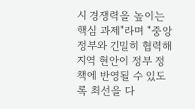시 경쟁력을 높이는 핵심 과제"라며 "중앙정부와 긴밀히 협력해 지역 현안이 정부 정책에 반영될 수 있도록 최선을 다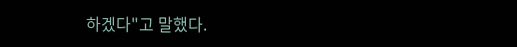하겠다"고 말했다.